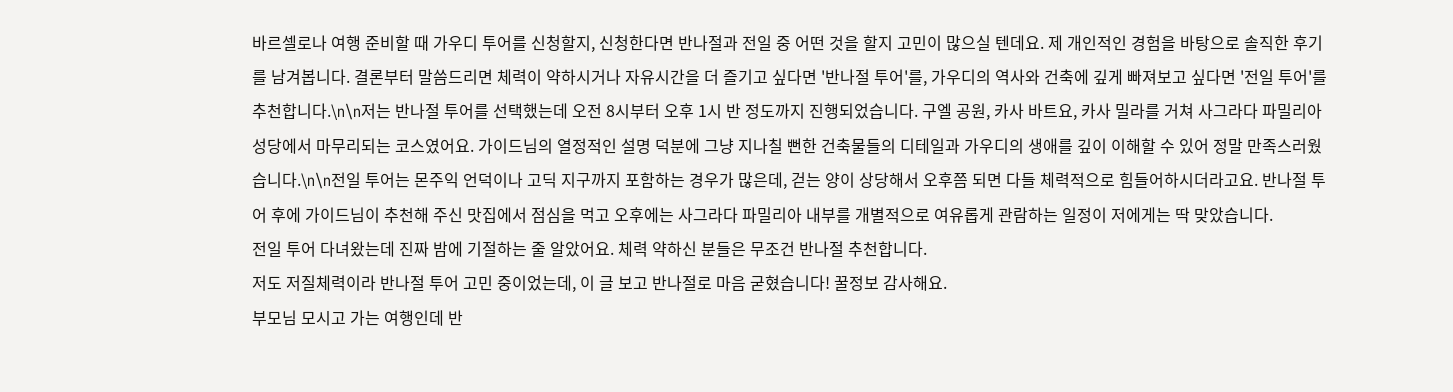바르셀로나 여행 준비할 때 가우디 투어를 신청할지, 신청한다면 반나절과 전일 중 어떤 것을 할지 고민이 많으실 텐데요. 제 개인적인 경험을 바탕으로 솔직한 후기를 남겨봅니다. 결론부터 말씀드리면 체력이 약하시거나 자유시간을 더 즐기고 싶다면 '반나절 투어'를, 가우디의 역사와 건축에 깊게 빠져보고 싶다면 '전일 투어'를 추천합니다.\n\n저는 반나절 투어를 선택했는데 오전 8시부터 오후 1시 반 정도까지 진행되었습니다. 구엘 공원, 카사 바트요, 카사 밀라를 거쳐 사그라다 파밀리아 성당에서 마무리되는 코스였어요. 가이드님의 열정적인 설명 덕분에 그냥 지나칠 뻔한 건축물들의 디테일과 가우디의 생애를 깊이 이해할 수 있어 정말 만족스러웠습니다.\n\n전일 투어는 몬주익 언덕이나 고딕 지구까지 포함하는 경우가 많은데, 걷는 양이 상당해서 오후쯤 되면 다들 체력적으로 힘들어하시더라고요. 반나절 투어 후에 가이드님이 추천해 주신 맛집에서 점심을 먹고 오후에는 사그라다 파밀리아 내부를 개별적으로 여유롭게 관람하는 일정이 저에게는 딱 맞았습니다.
전일 투어 다녀왔는데 진짜 밤에 기절하는 줄 알았어요. 체력 약하신 분들은 무조건 반나절 추천합니다.
저도 저질체력이라 반나절 투어 고민 중이었는데, 이 글 보고 반나절로 마음 굳혔습니다! 꿀정보 감사해요.
부모님 모시고 가는 여행인데 반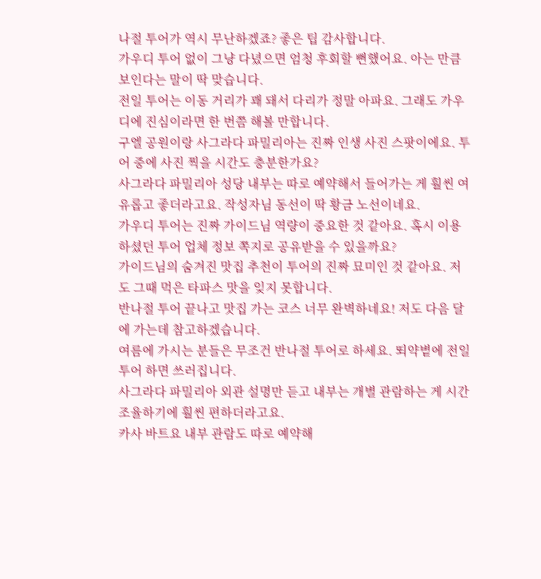나절 투어가 역시 무난하겠죠? 좋은 팁 감사합니다.
가우디 투어 없이 그냥 다녔으면 엄청 후회할 뻔했어요. 아는 만큼 보인다는 말이 딱 맞습니다.
전일 투어는 이동 거리가 꽤 돼서 다리가 정말 아파요. 그래도 가우디에 진심이라면 한 번쯤 해볼 만합니다.
구엘 공원이랑 사그라다 파밀리아는 진짜 인생 사진 스팟이에요. 투어 중에 사진 찍을 시간도 충분한가요?
사그라다 파밀리아 성당 내부는 따로 예약해서 들어가는 게 훨씬 여유롭고 좋더라고요. 작성자님 동선이 딱 황금 노선이네요.
가우디 투어는 진짜 가이드님 역량이 중요한 것 같아요. 혹시 이용하셨던 투어 업체 정보 쪽지로 공유받을 수 있을까요?
가이드님의 숨겨진 맛집 추천이 투어의 진짜 묘미인 것 같아요. 저도 그때 먹은 타파스 맛을 잊지 못합니다.
반나절 투어 끝나고 맛집 가는 코스 너무 완벽하네요! 저도 다음 달에 가는데 참고하겠습니다.
여름에 가시는 분들은 무조건 반나절 투어로 하세요. 뙤약볕에 전일 투어 하면 쓰러집니다.
사그라다 파밀리아 외관 설명만 듣고 내부는 개별 관람하는 게 시간 조율하기에 훨씬 편하더라고요.
카사 바트요 내부 관람도 따로 예약해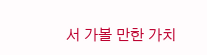서 가볼 만한 가치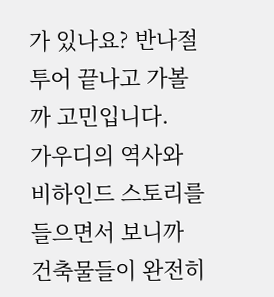가 있나요? 반나절 투어 끝나고 가볼까 고민입니다.
가우디의 역사와 비하인드 스토리를 들으면서 보니까 건축물들이 완전히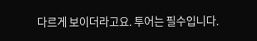다르게 보이더라고요. 투어는 필수입니다.